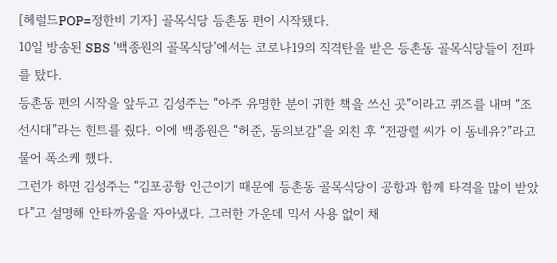[헤럴드POP=정한비 기자] 골목식당 등촌동 편이 시작됐다.
10일 방송된 SBS ‘백종원의 골목식당’에서는 코로나19의 직격탄을 받은 등촌동 골목식당들이 전파를 탔다.
등촌동 편의 시작을 앞두고 김성주는 “아주 유명한 분이 귀한 책을 쓰신 곳”이라고 퀴즈를 내며 “조선시대”라는 힌트를 줬다. 이에 백종원은 “허준, 동의보감”을 외친 후 “전광렬 씨가 이 동네유?”라고 물어 폭소케 했다.
그런가 하면 김성주는 “김포공항 인근이기 때문에 등촌동 골목식당이 공항과 함께 타격을 많이 받았다”고 설명해 안타까움을 자아냈다. 그러한 가운데 믹서 사용 없이 채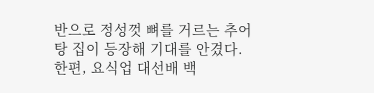반으로 정성껏 뼈를 거르는 추어탕 집이 등장해 기대를 안겼다.
한편, 요식업 대선배 백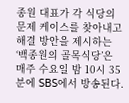종원 대표가 각 식당의 문제 케이스를 찾아내고 해결 방안을 제시하는 ‘백종원의 골목식당’은 매주 수요일 밤 10시 35분에 SBS에서 방송된다.